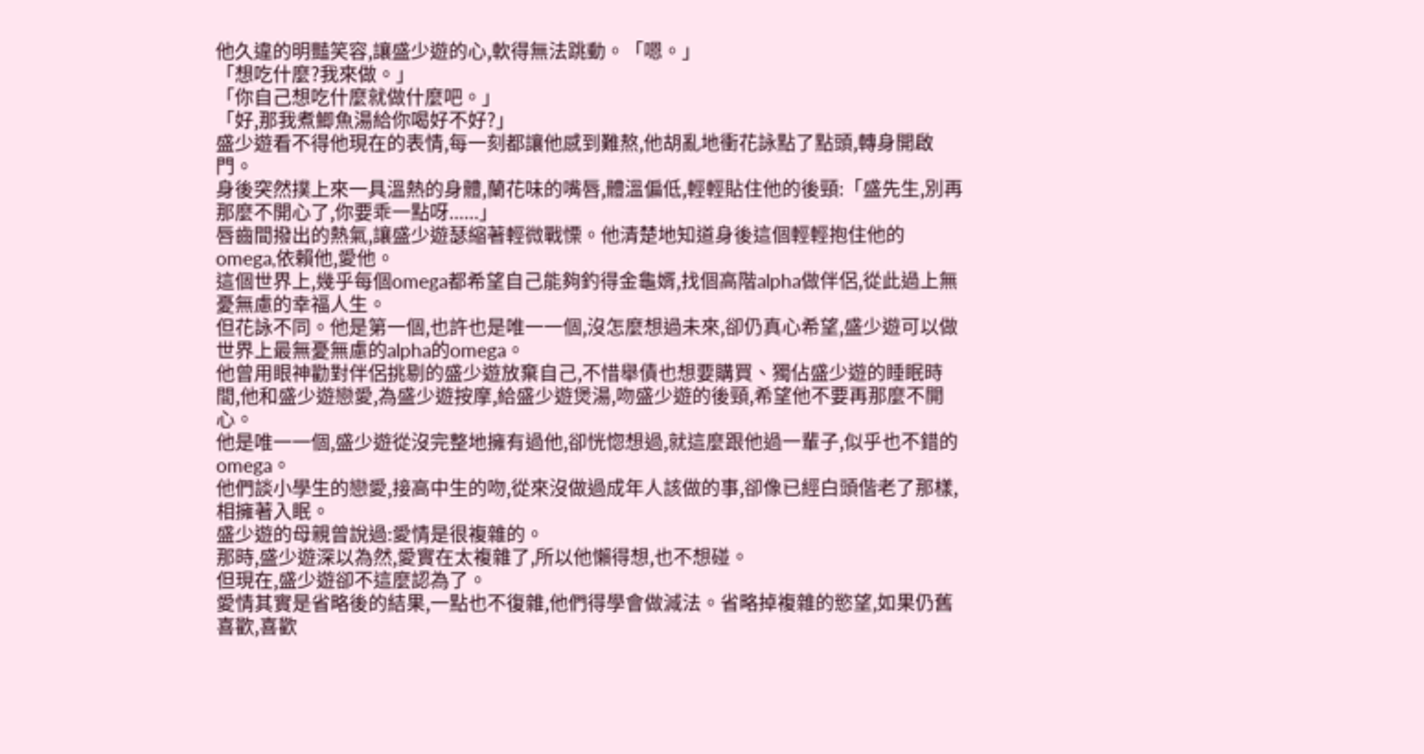他久違的明豔笑容,讓盛少遊的心,軟得無法跳動。「嗯。」
「想吃什麼?我來做。」
「你自己想吃什麼就做什麼吧。」
「好,那我煮鯽魚湯給你喝好不好?」
盛少遊看不得他現在的表情,每一刻都讓他感到難熬,他胡亂地衝花詠點了點頭,轉身開啟門。
身後突然撲上來一具溫熱的身體,蘭花味的嘴唇,體溫偏低,輕輕貼住他的後頸:「盛先生,別再那麼不開心了,你要乖一點呀......」
唇齒間撥出的熱氣,讓盛少遊瑟縮著輕微戰慄。他清楚地知道身後這個輕輕抱住他的omega,依賴他,愛他。
這個世界上,幾乎每個omega都希望自己能夠釣得金龜婿,找個高階alpha做伴侶,從此過上無憂無慮的幸福人生。
但花詠不同。他是第一個,也許也是唯一一個,沒怎麼想過未來,卻仍真心希望,盛少遊可以做世界上最無憂無慮的alpha的omega。
他曾用眼神勸對伴侶挑剔的盛少遊放棄自己,不惜舉債也想要購買、獨佔盛少遊的睡眠時間,他和盛少遊戀愛,為盛少遊按摩,給盛少遊煲湯,吻盛少遊的後頸,希望他不要再那麼不開心。
他是唯一一個,盛少遊從沒完整地擁有過他,卻恍惚想過,就這麼跟他過一輩子,似乎也不錯的omega。
他們談小學生的戀愛,接高中生的吻,從來沒做過成年人該做的事,卻像已經白頭偕老了那樣,相擁著入眠。
盛少遊的母親曾說過:愛情是很複雜的。
那時,盛少遊深以為然,愛實在太複雜了,所以他懶得想,也不想碰。
但現在,盛少遊卻不這麼認為了。
愛情其實是省略後的結果,一點也不復雜,他們得學會做減法。省略掉複雜的慾望,如果仍舊喜歡,喜歡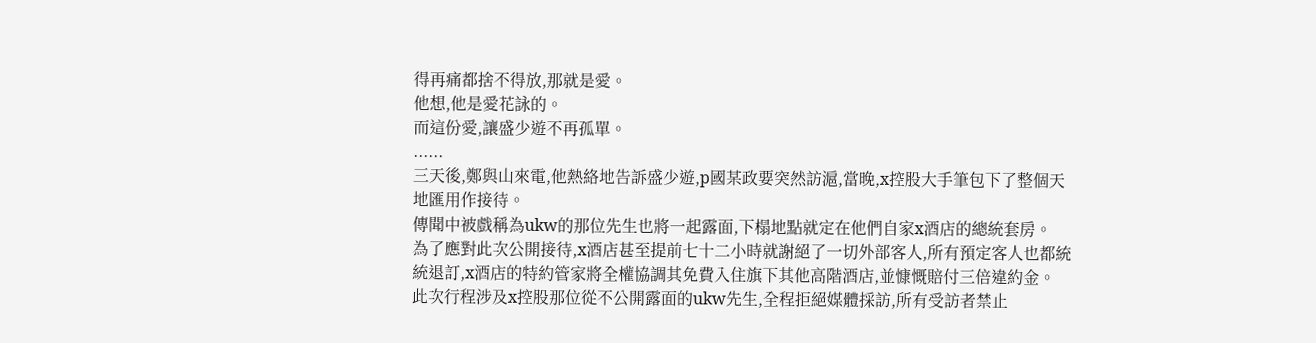得再痛都捨不得放,那就是愛。
他想,他是愛花詠的。
而這份愛,讓盛少遊不再孤單。
......
三天後,鄭與山來電,他熱絡地告訴盛少遊,p國某政要突然訪滬,當晚,x控股大手筆包下了整個天地匯用作接待。
傳聞中被戲稱為ukw的那位先生也將一起露面,下榻地點就定在他們自家x酒店的總統套房。
為了應對此次公開接待,x酒店甚至提前七十二小時就謝絕了一切外部客人,所有預定客人也都統統退訂,x酒店的特約管家將全權協調其免費入住旗下其他高階酒店,並慷慨賠付三倍違約金。
此次行程涉及x控股那位從不公開露面的ukw先生,全程拒絕媒體採訪,所有受訪者禁止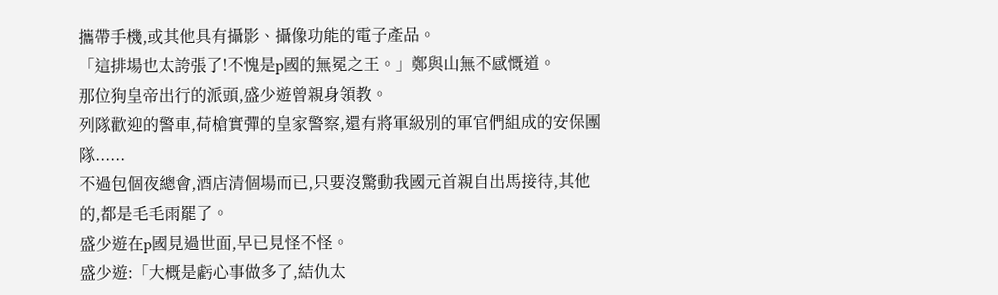攜帶手機,或其他具有攝影、攝像功能的電子產品。
「這排場也太誇張了!不愧是p國的無冕之王。」鄭與山無不感慨道。
那位狗皇帝出行的派頭,盛少遊曾親身領教。
列隊歡迎的警車,荷槍實彈的皇家警察,還有將軍級別的軍官們組成的安保團隊......
不過包個夜總會,酒店清個場而已,只要沒驚動我國元首親自出馬接待,其他的,都是毛毛雨罷了。
盛少遊在p國見過世面,早已見怪不怪。
盛少遊:「大概是虧心事做多了,結仇太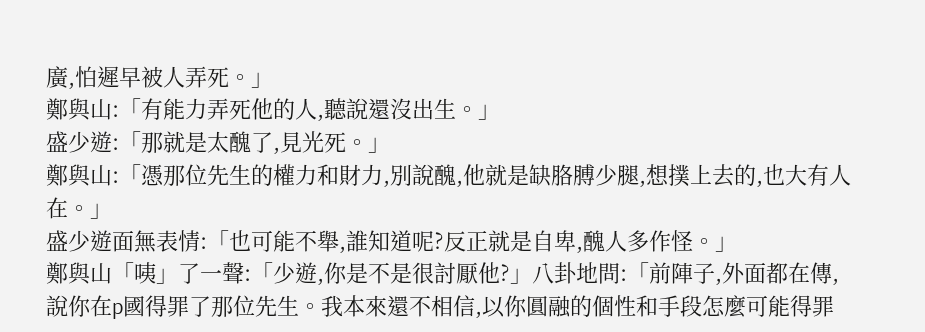廣,怕遲早被人弄死。」
鄭與山:「有能力弄死他的人,聽說還沒出生。」
盛少遊:「那就是太醜了,見光死。」
鄭與山:「憑那位先生的權力和財力,別說醜,他就是缺胳膊少腿,想撲上去的,也大有人在。」
盛少遊面無表情:「也可能不舉,誰知道呢?反正就是自卑,醜人多作怪。」
鄭與山「咦」了一聲:「少遊,你是不是很討厭他?」八卦地問:「前陣子,外面都在傳,說你在p國得罪了那位先生。我本來還不相信,以你圓融的個性和手段怎麼可能得罪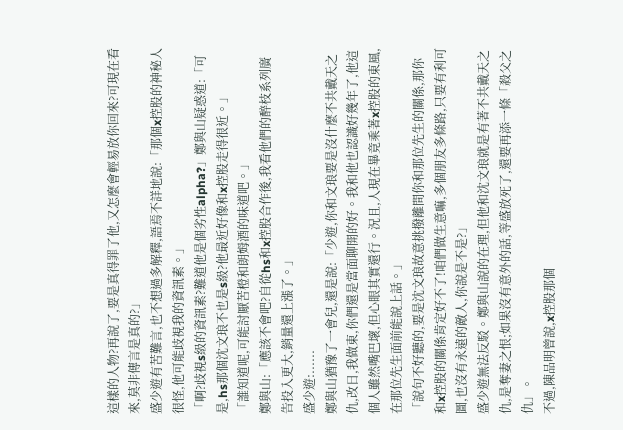這樣的人物?再說了,要是真得罪了他,又怎麼會輕易放你回來?可現在看來,莫非傳言是真的?」
盛少遊有苦難言,也不想過多解釋,語焉不詳地說:「那個x控股的神秘人很怪,他可能歧視我的資訊素。」
「啊?歧視s級的資訊素?難道他是個劣性alpha?」鄭與山疑惑道:「可是,hs那個沈文琅不也是s級?他最近好像和x控股走得很近。」
「誰知道呢,可能討厭苦橙和朗姆酒的味道吧。」
鄭與山:「應該不會吧?自從hs和x控股合作後,我看他們的醉枝系列廣告投入更大,銷量還上漲了。」
盛少遊:......
鄭與山猶豫了一會兒,還是說:「少遊,你和文琅要是沒什麼不共戴天之仇,改日,我做東,你們還是當面聊開的好。我和他也認識好幾年了,他這個人雖然嘴巴壞,但心眼其實還行。況且,人現在畢竟乘著x控股的東風,在那位先生面前能說上話。」
「說句不好聽的,要是沈文琅故意挑撥離間你和那位先生的關係,那你和x控股的關係肯定好不了!咱們做生意嘛,多個朋友多條路,只要有利可圖,也沒有永遠的敵人,你說是不是?」
盛少遊無法反駁。鄭與山說的在理,但他和沈文琅就是有著不共戴天之仇,是奪妻之恨;如果沒有意外的話,等盛放死了,還要再添一條「殺父之仇」。
不過,陳品明曾說,x控股那個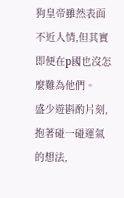狗皇帝雖然表面不近人情,但其實即便在p國也沒怎麼難為他們。
盛少遊斟酌片刻,抱著碰一碰運氣的想法,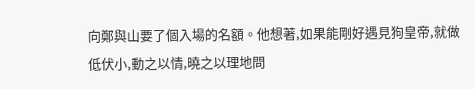向鄭與山要了個入場的名額。他想著,如果能剛好遇見狗皇帝,就做低伏小,動之以情,曉之以理地問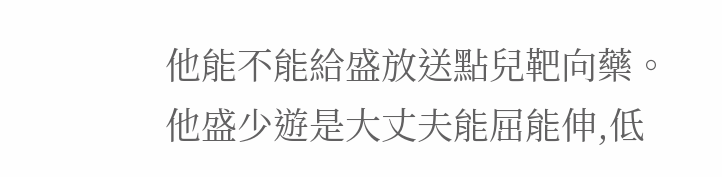他能不能給盛放送點兒靶向藥。
他盛少遊是大丈夫能屈能伸,低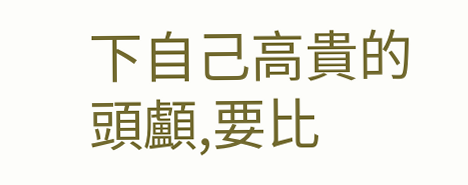下自己高貴的頭顱,要比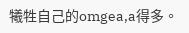犧牲自己的omgea,a得多。